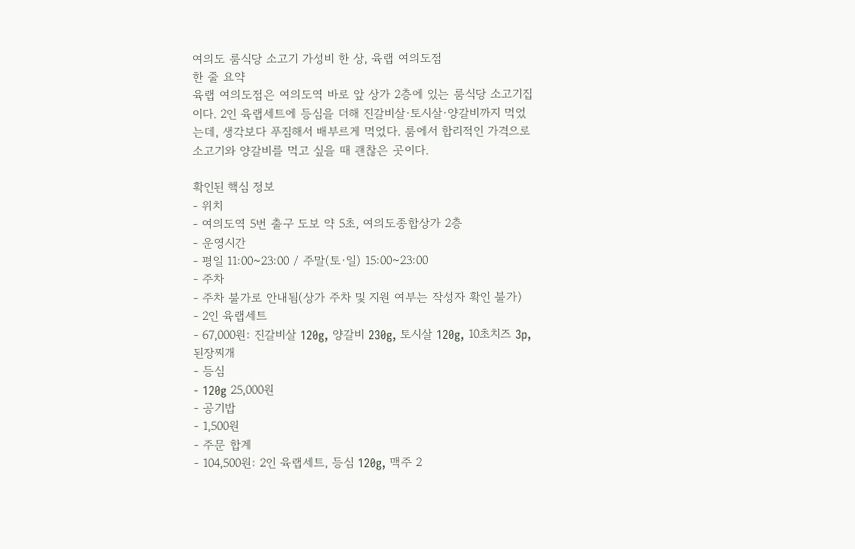여의도 룸식당 소고기 가성비 한 상, 육랩 여의도점
한 줄 요약
육랩 여의도점은 여의도역 바로 앞 상가 2층에 있는 룸식당 소고기집이다. 2인 육랩세트에 등심을 더해 진갈비살·토시살·양갈비까지 먹었는데, 생각보다 푸짐해서 배부르게 먹었다. 룸에서 합리적인 가격으로 소고기와 양갈비를 먹고 싶을 때 괜찮은 곳이다.

확인된 핵심 정보
- 위치
- 여의도역 5번 출구 도보 약 5초, 여의도종합상가 2층
- 운영시간
- 평일 11:00~23:00 / 주말(토·일) 15:00~23:00
- 주차
- 주차 불가로 안내됨(상가 주차 및 지원 여부는 작성자 확인 불가)
- 2인 육랩세트
- 67,000원: 진갈비살 120g, 양갈비 230g, 토시살 120g, 10초치즈 3p, 된장찌개
- 등심
- 120g 25,000원
- 공기밥
- 1,500원
- 주문 합계
- 104,500원: 2인 육랩세트, 등심 120g, 맥주 2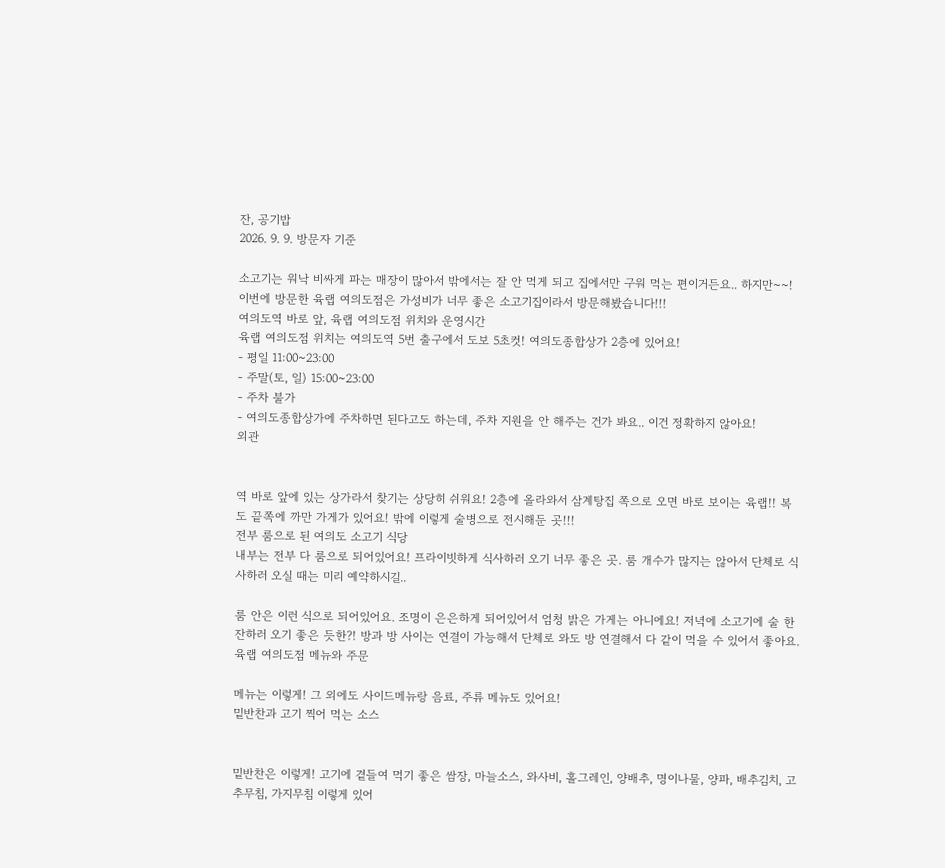잔, 공기밥
2026. 9. 9. 방문자 기준

소고기는 워낙 비싸게 파는 매장이 많아서 밖에서는 잘 안 먹게 되고 집에서만 구워 먹는 편이거든요.. 하지만~~! 이번에 방문한 육랩 여의도점은 가성비가 너무 좋은 소고기집이라서 방문해봤습니다!!!
여의도역 바로 앞, 육랩 여의도점 위치와 운영시간
육랩 여의도점 위치는 여의도역 5번 출구에서 도보 5초컷! 여의도종합상가 2층에 있어요!
- 평일 11:00~23:00
- 주말(토, 일) 15:00~23:00
- 주차 불가
- 여의도종합상가에 주차하면 된다고도 하는데, 주차 지원을 안 해주는 건가 봐요.. 이건 정확하지 않아요!
외관


역 바로 앞에 있는 상가라서 찾기는 상당히 쉬워요! 2층에 올라와서 삼계탕집 쪽으로 오면 바로 보이는 육랩!! 복도 끝쪽에 까만 가게가 있어요! 밖에 이렇게 술병으로 전시해둔 곳!!!
전부 룸으로 된 여의도 소고기 식당
내부는 전부 다 룸으로 되어있어요! 프라이빗하게 식사하러 오기 너무 좋은 곳. 룸 개수가 많지는 않아서 단체로 식사하러 오실 때는 미리 예약하시길..

룸 안은 이런 식으로 되어있어요. 조명이 은은하게 되어있어서 엄청 밝은 가게는 아니에요! 저녁에 소고기에 술 한잔하러 오기 좋은 듯한?! 방과 방 사이는 연결이 가능해서 단체로 와도 방 연결해서 다 같이 먹을 수 있어서 좋아요.
육랩 여의도점 메뉴와 주문

메뉴는 이렇게! 그 외에도 사이드메뉴랑 음료, 주류 메뉴도 있어요!
밑반찬과 고기 찍어 먹는 소스


밑반찬은 이렇게! 고기에 곁들여 먹기 좋은 쌈장, 마늘소스, 와사비, 홀그레인, 양배추, 명이나물, 양파, 배추김치, 고추무침, 가지무침 이렇게 있어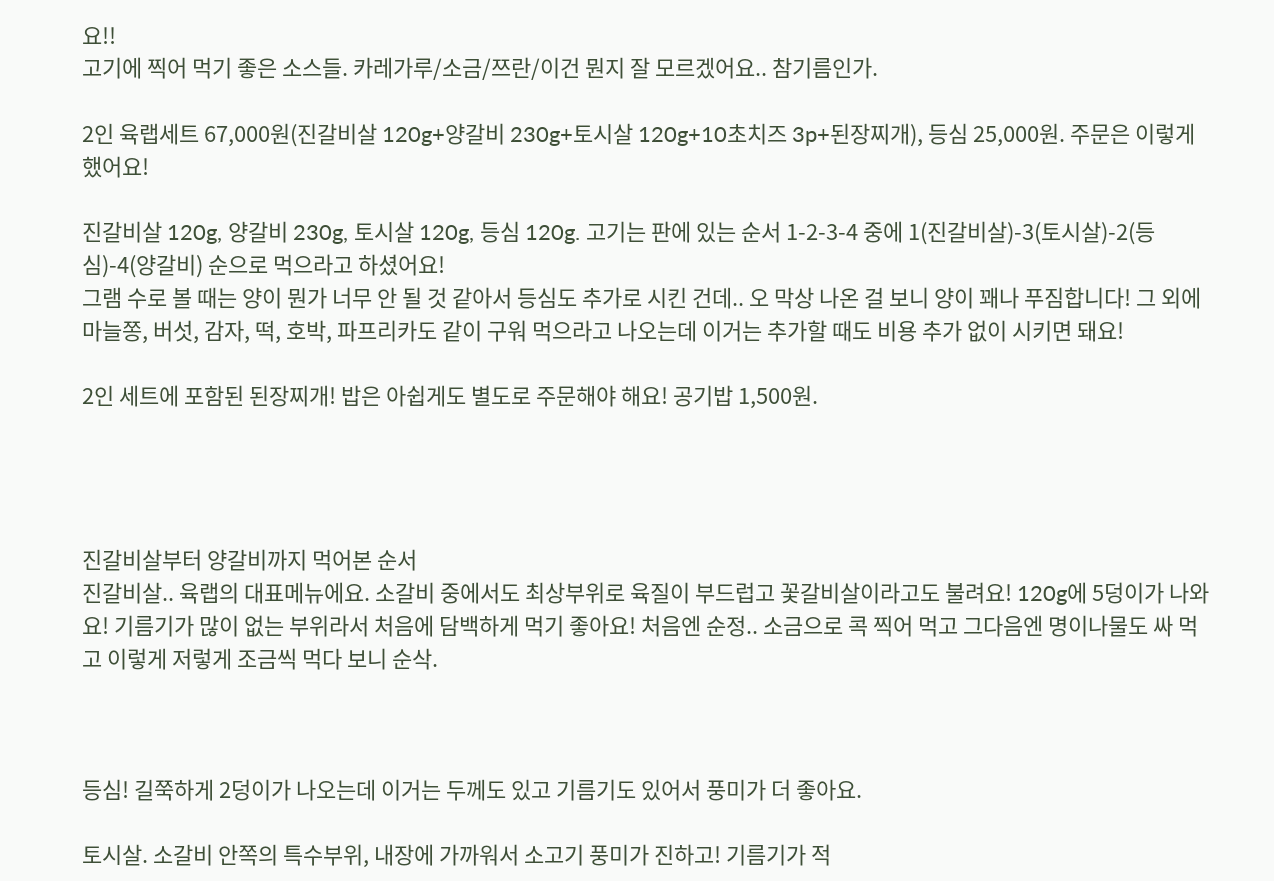요!!
고기에 찍어 먹기 좋은 소스들. 카레가루/소금/쯔란/이건 뭔지 잘 모르겠어요.. 참기름인가.

2인 육랩세트 67,000원(진갈비살 120g+양갈비 230g+토시살 120g+10초치즈 3p+된장찌개), 등심 25,000원. 주문은 이렇게 했어요!

진갈비살 120g, 양갈비 230g, 토시살 120g, 등심 120g. 고기는 판에 있는 순서 1-2-3-4 중에 1(진갈비살)-3(토시살)-2(등심)-4(양갈비) 순으로 먹으라고 하셨어요!
그램 수로 볼 때는 양이 뭔가 너무 안 될 것 같아서 등심도 추가로 시킨 건데.. 오 막상 나온 걸 보니 양이 꽤나 푸짐합니다! 그 외에 마늘쫑, 버섯, 감자, 떡, 호박, 파프리카도 같이 구워 먹으라고 나오는데 이거는 추가할 때도 비용 추가 없이 시키면 돼요!

2인 세트에 포함된 된장찌개! 밥은 아쉽게도 별도로 주문해야 해요! 공기밥 1,500원.




진갈비살부터 양갈비까지 먹어본 순서
진갈비살.. 육랩의 대표메뉴에요. 소갈비 중에서도 최상부위로 육질이 부드럽고 꽃갈비살이라고도 불려요! 120g에 5덩이가 나와요! 기름기가 많이 없는 부위라서 처음에 담백하게 먹기 좋아요! 처음엔 순정.. 소금으로 콕 찍어 먹고 그다음엔 명이나물도 싸 먹고 이렇게 저렇게 조금씩 먹다 보니 순삭.



등심! 길쭉하게 2덩이가 나오는데 이거는 두께도 있고 기름기도 있어서 풍미가 더 좋아요.

토시살. 소갈비 안쪽의 특수부위, 내장에 가까워서 소고기 풍미가 진하고! 기름기가 적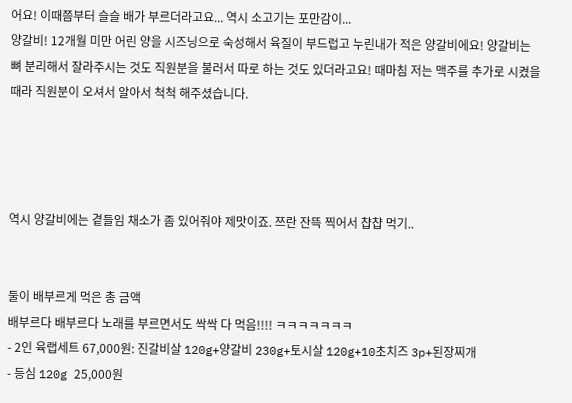어요! 이때쯤부터 슬슬 배가 부르더라고요... 역시 소고기는 포만감이...
양갈비! 12개월 미만 어린 양을 시즈닝으로 숙성해서 육질이 부드럽고 누린내가 적은 양갈비에요! 양갈비는 뼈 분리해서 잘라주시는 것도 직원분을 불러서 따로 하는 것도 있더라고요! 때마침 저는 맥주를 추가로 시켰을 때라 직원분이 오셔서 알아서 척척 해주셨습니다.




역시 양갈비에는 곁들임 채소가 좀 있어줘야 제맛이죠. 쯔란 잔뜩 찍어서 챱챱 먹기..


둘이 배부르게 먹은 총 금액
배부르다 배부르다 노래를 부르면서도 싹싹 다 먹음!!!! ㅋㅋㅋㅋㅋㅋㅋ
- 2인 육랩세트 67,000원: 진갈비살 120g+양갈비 230g+토시살 120g+10초치즈 3p+된장찌개
- 등심 120g 25,000원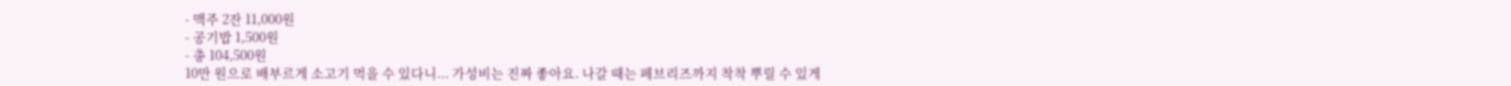- 맥주 2잔 11,000원
- 공기밥 1,500원
- 총 104,500원
10만 원으로 배부르게 소고기 먹을 수 있다니... 가성비는 진짜 좋아요. 나갈 때는 페브리즈까지 착착 뿌릴 수 있게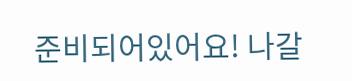준비되어있어요! 나갈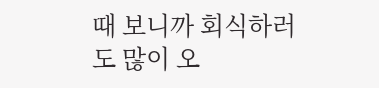때 보니까 회식하러도 많이 오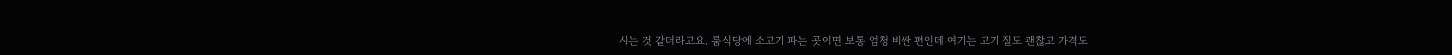시는 것 같더라고요. 룸식당에 소고기 파는 곳이면 보통 엄청 비싼 편인데 여기는 고기 질도 괜찮고 가격도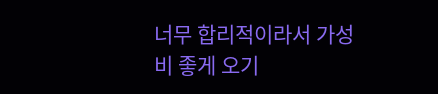너무 합리적이라서 가성비 좋게 오기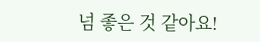넘 좋은 것 같아요!